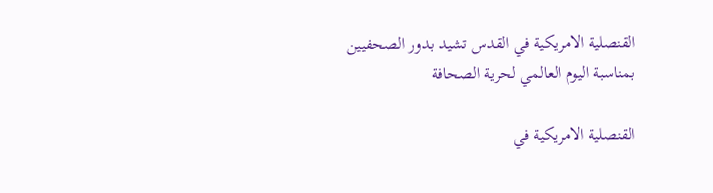القنصلية الامريكية في القدس تشيد بدور الصحفيين بمناسبة اليوم العالمي لحرية الصحافة

القنصلية الامريكية في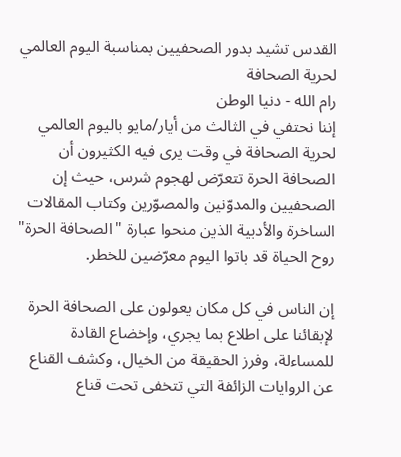القدس تشيد بدور الصحفيين بمناسبة اليوم العالمي لحرية الصحافة
رام الله - دنيا الوطن
إننا نحتفي في الثالث من أيار/مايو باليوم العالمي لحرية الصحافة في وقت يرى فيه الكثيرون أن الصحافة الحرة تتعرّض لهجوم شرس، حيث إن الصحفيين والمدوّنين والمصوّرين وكتاب المقالات الساخرة والأدبية الذين منحوا عبارة "الصحافة الحرة" روح الحياة قد باتوا اليوم معرّضين للخطر.

إن الناس في كل مكان يعولون على الصحافة الحرة لإبقائنا على اطلاع بما يجري، وإخضاع القادة للمساءلة، وفرز الحقيقة من الخيال، وكشف القناع عن الروايات الزائفة التي تتخفى تحت قناع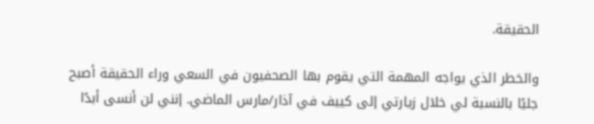الحقيقة.

والخطر الذي يواجه المهمة التي يقوم بها الصحفيون في السعي وراء الحقيقة أصبح جليًا بالنسبة لي خلال زيارتي إلى كييف في آذار/مارس الماضي. إنني لن أنسى أبدًا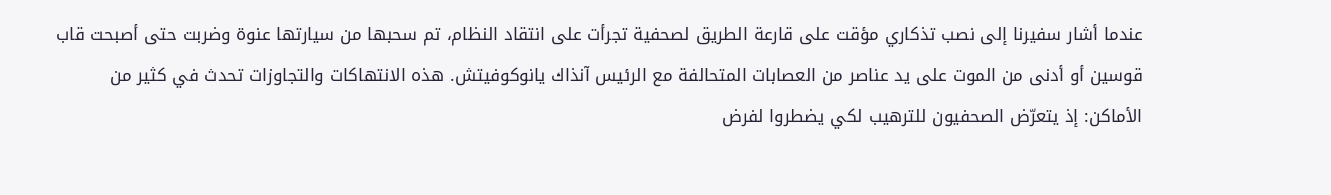عندما أشار سفيرنا إلى نصب تذكاري مؤقت على قارعة الطريق لصحفية تجرأت على انتقاد النظام، تم سحبها من سيارتها عنوة وضربت حتى أصبحت قاب قوسين أو أدنى من الموت على يد عناصر من العصابات المتحالفة مع الرئيس آنذاك يانوكوفيتش. هذه الانتهاكات والتجاوزات تحدث في كثير من الأماكن: إذ يتعرّض الصحفيون للترهيب لكي يضطروا لفرض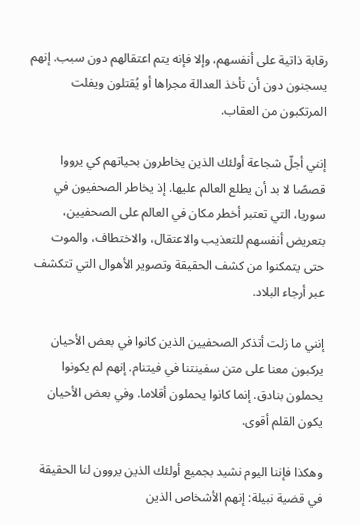رقابة ذاتية على أنفسهم، وإلا فإنه يتم اعتقالهم دون سبب. إنهم يسجنون دون أن تأخذ العدالة مجراها أو يُقتلون ويفلت المرتكبون من العقاب.

إنني أجلّ شجاعة أولئك الذين يخاطرون بحياتهم كي يرووا قصصًا لا بد أن يطلع العالم عليها. إذ يخاطر الصحفيون في سوريا، التي تعتبر أخطر مكان في العالم على الصحفيين، بتعريض أنفسهم للتعذيب والاعتقال، والاختطاف، والموت حتى يتمكنوا من كشف الحقيقة وتصوير الأهوال التي تتكشف عبر أرجاء البلاد.

إنني ما زلت أتذكر الصحفيين الذين كانوا في بعض الأحيان يركبون معنا على متن سفينتنا في فيتنام. إنهم لم يكونوا يحملون بنادق. إنما كانوا يحملون أقلاما. وفي بعض الأحيان يكون القلم أقوى.

وهكذا فإننا اليوم نشيد بجميع أولئك الذين يروون لنا الحقيقة في قضية نبيلة: إنهم الأشخاص الذين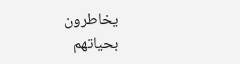يخاطرون بحياتهم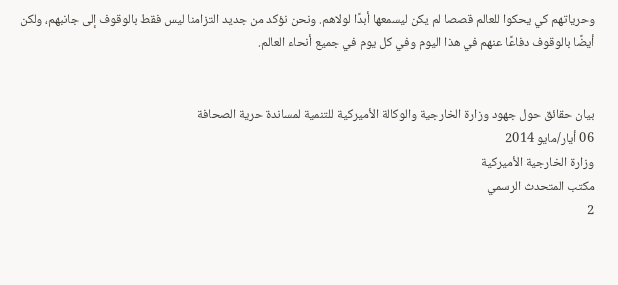وحرياتهم كي يحكوا للعالم قصصا لم يكن ليسمعها أبدًا لولاهم. ونحن نؤكد من جديد التزامنا ليس فقط بالوقوف إلى جانبهم، ولكن أيضًا بالوقوف دفاعًا عنهم في هذا اليوم وفي كل يوم في جميع أنحاء العالم.


بيان حقائق حول جهود وزارة الخارجية والوكالة الأميركية للتنمية لمساندة حرية الصحافة
06 أيار/مايو 2014
وزارة الخارجية الأميركية
مكتب المتحدث الرسمي
2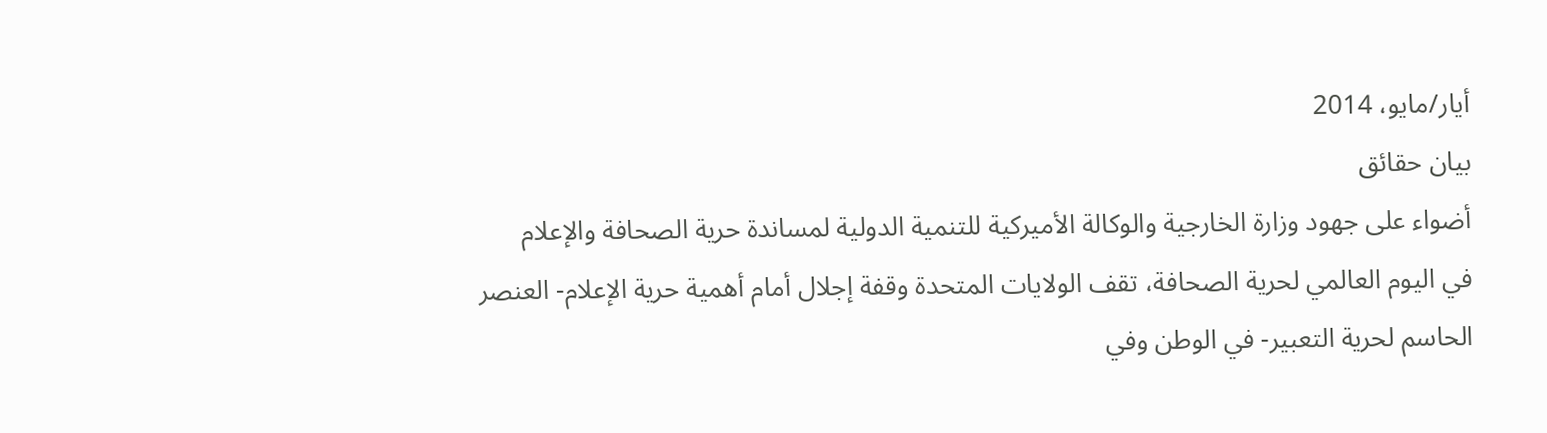أيار/مايو، 2014
بيان حقائق
أضواء على جهود وزارة الخارجية والوكالة الأميركية للتنمية الدولية لمساندة حرية الصحافة والإعلام
في اليوم العالمي لحرية الصحافة، تقف الولايات المتحدة وقفة إجلال أمام أهمية حرية الإعلام- العنصر الحاسم لحرية التعبير- في الوطن وفي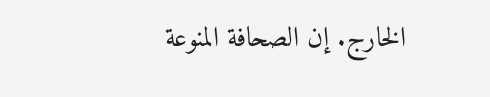الخارج. إن الصحافة المنوعة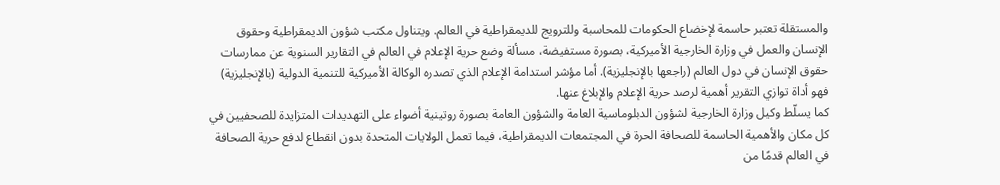والمستقلة تعتبر حاسمة لإخضاع الحكومات للمحاسبة وللترويج للديمقراطية في العالم. ويتناول مكتب شؤون الديمقراطية وحقوق الإنسان والعمل في وزارة الخارجية الأميركية، بصورة مستفيضة، مسألة وضع حرية الإعلام في العالم في التقارير السنوية عن ممارسات حقوق الإنسان في دول العالم (راجعها بالإنجليزية). أما مؤشر استدامة الإعلام الذي تصدره الوكالة الأميركية للتنمية الدولية (بالإنجليزية) فهو أداة توازي التقرير أهمية لرصد حرية الإعلام والإبلاغ عنها.
كما يسلّط وكيل وزارة الخارجية لشؤون الدبلوماسية العامة والشؤون العامة بصورة روتينية أضواء على التهديدات المتزايدة للصحفيين في كل مكان والأهمية الحاسمة للصحافة الحرة في المجتمعات الديمقراطية، فيما تعمل الولايات المتحدة بدون انقطاع لدفع حرية الصحافة في العالم قدمًا من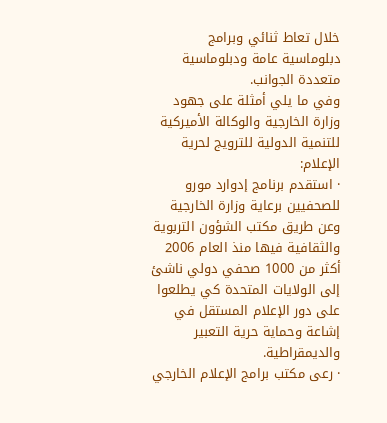خلال تعاط ثنائي وبرامج دبلوماسية عامة ودبلوماسية متعددة الجوانب.
وفي ما يلي أمثلة على جهود وزارة الخارجية والوكالة الأميركية للتنمية الدولية للترويج لحرية الإعلام:
· استقدم برنامج إدوارد مورو للصحفيين برعاية وزارة الخارجية وعن طريق مكتب الشؤون التربوية والثقافية فيها منذ العام 2006 أكثر من 1000 صحفي دولي ناشئ إلى الولايات المتحدة كي يطلعوا على دور الإعلام المستقل في إشاعة وحماية حرية التعبير والديمقراطية.
· رعى مكتب برامج الإعلام الخارجي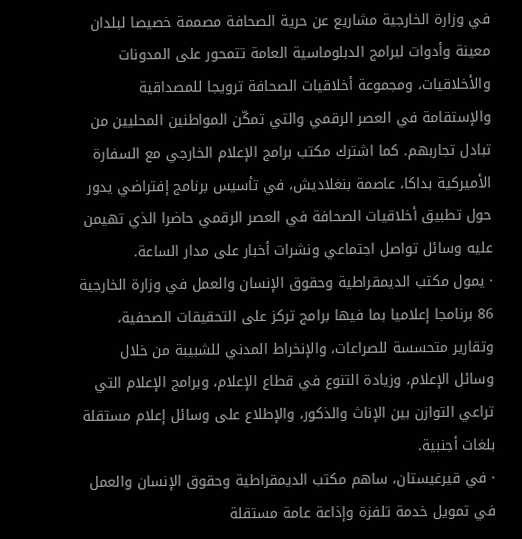في وزارة الخارجية مشاريع عن حرية الصحافة مصممة خصيصا لبلدان معينة وأدوات لبرامج الدبلوماسية العامة تتمحور على المدونات والأخلاقيات، ومجموعة أخلاقيات الصحافة ترويجا للمصداقية والإستقامة في العصر الرقمي والتي تمكّن المواطنين المحليين من تبادل تجاربهم. كما اشترك مكتب برامج الإعلام الخارجي مع السفارة الأميركية بداكا، عاصمة بنغلاديش، في تأسيس برنامج إفتراضي يدور حول تطبيق أخلاقيات الصحافة في العصر الرقمي حاضرا الذي تهيمن عليه وسائل تواصل اجتماعي ونشرات أخبار على مدار الساعة.
· يمول مكتب الديمقراطية وحقوق الإنسان والعمل في وزارة الخارجية 86 برنامجا إعلاميا بما فيها برامج تركز على التحقيقات الصحفية، وتقارير متحسسة للصراعات، والإنخراط المدني للشبيبة من خلال وسائل الإعلام، وزيادة التنوع في قطاع الإعلام، وبرامج الإعلام التي تراعي التوازن بين الإناث والذكور، والإطلاع على وسائل إعلام مستقلة بلغات أجنبية.
· في قيرغيستان، ساهم مكتب الديمقراطية وحقوق الإنسان والعمل في تمويل خدمة تلفزة وإذاعة عامة مستقلة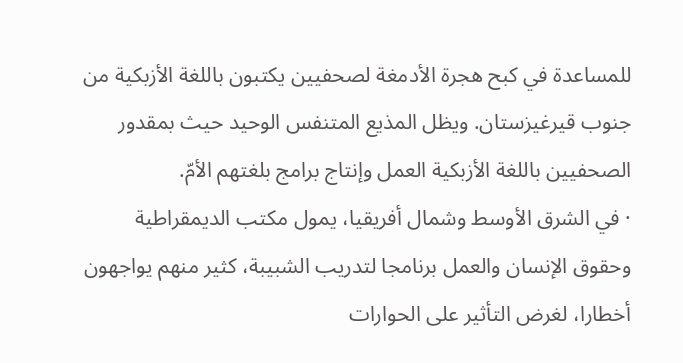للمساعدة في كبح هجرة الأدمغة لصحفيين يكتبون باللغة الأزبكية من جنوب قيرغيزستان. ويظل المذيع المتنفس الوحيد حيث بمقدور الصحفيين باللغة الأزبكية العمل وإنتاج برامج بلغتهم الأمّ.
· في الشرق الأوسط وشمال أفريقيا، يمول مكتب الديمقراطية وحقوق الإنسان والعمل برنامجا لتدريب الشبيبة، كثير منهم يواجهون أخطارا، لغرض التأثير على الحوارات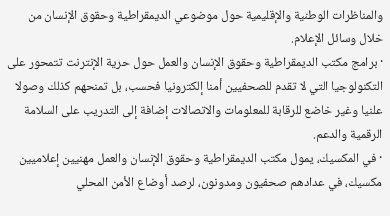والمناظرات الوطنية والإقليمية حول موضوعي الديمقراطية وحقوق الإنسان من خلال وسائل الإعلام.
· برامج مكتب الديمقراطية وحقوق الإنسان والعمل حول حرية الإنترنت تتمحور على التكنولوجيا التي لا تقدم للصحفيين أمنا إلكترونيا فحسب، بل تمنحهم كذلك وصولا علنيا وغير خاضع للرقابة للمعلومات والاتصالات إضافة إلى التدريب على السلامة الرقمية والدعم.
· في المكسيك، يمول مكتب الديمقراطية وحقوق الإنسان والعمل مهنيين إعلاميين مكسيك، في عدادهم صحفيون ومدونون، لرصد أوضاع الأمن المحلي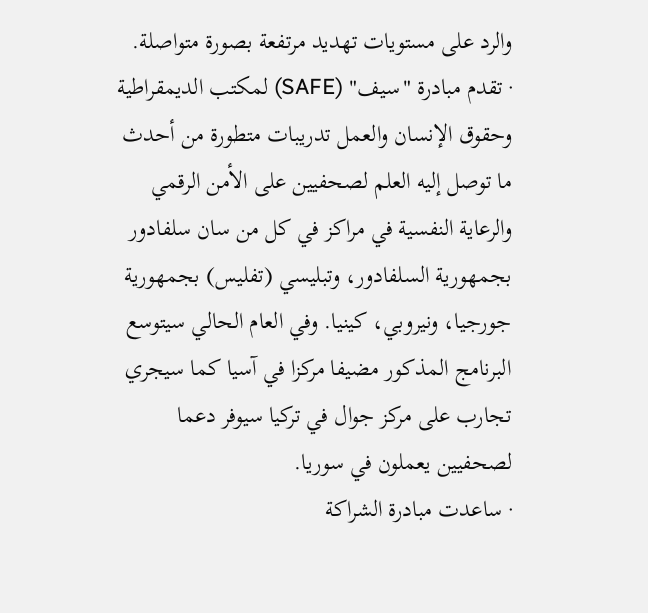والرد على مستويات تهديد مرتفعة بصورة متواصلة.
· تقدم مبادرة "سيف" (SAFE) لمكتب الديمقراطية وحقوق الإنسان والعمل تدريبات متطورة من أحدث ما توصل إليه العلم لصحفيين على الأمن الرقمي والرعاية النفسية في مراكز في كل من سان سلفادور بجمهورية السلفادور، وتبليسي (تفليس) بجمهورية جورجيا، ونيروبي، كينيا. وفي العام الحالي سيتوسع البرنامج المذكور مضيفا مركزا في آسيا كما سيجري تجارب على مركز جوال في تركيا سيوفر دعما لصحفيين يعملون في سوريا.
· ساعدت مبادرة الشراكة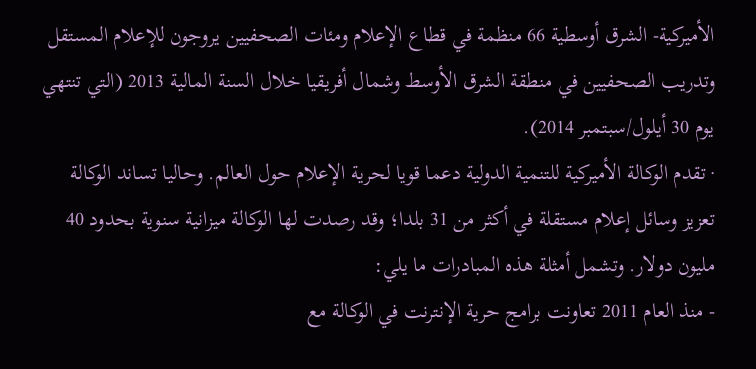الأميركية- الشرق أوسطية 66 منظمة في قطاع الإعلام ومئات الصحفيين يروجون للإعلام المستقل وتدريب الصحفيين في منطقة الشرق الأوسط وشمال أفريقيا خلال السنة المالية 2013 (التي تنتهي يوم 30 أيلول/سبتمبر 2014).
· تقدم الوكالة الأميركية للتنمية الدولية دعما قويا لحرية الإعلام حول العالم. وحاليا تساند الوكالة تعزيز وسائل إعلام مستقلة في أكثر من 31 بلدا؛ وقد رصدت لها الوكالة ميزانية سنوية بحدود 40 مليون دولار. وتشمل أمثلة هذه المبادرات ما يلي:
- منذ العام 2011 تعاونت برامج حرية الإنترنت في الوكالة مع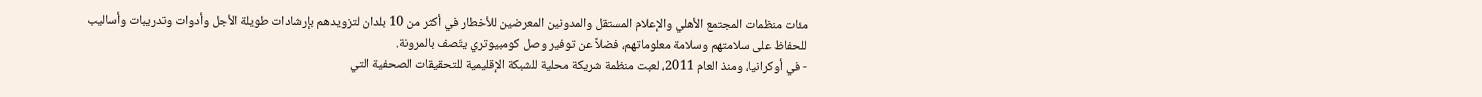مئات منظمات المجتمع الأهلي والإعلام المستقل والمدونين المعرضين للأخطار في أكثر من 10 بلدان لتزويدهم بإرشادات طويلة الأجل وأدوات وتدريبات وأساليب للحفاظ على سلامتهم وسلامة معلوماتهم، فضلاً عن توفير وصل كومبيوتري يتّصف بالمرونة.
- في أوكرانيا، ومنذ العام 2011، لعبت منظمة شريكة محلية للشبكة الإقليمية للتحقيقات الصحفية التي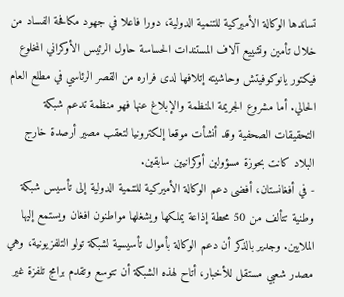تساندها الوكالة الأميركية للتنمية الدولية، دورا فاعلا في جهود مكافحة الفساد من خلال تأمين وتشييع آلاف المستندات الحساسة حاول الرئيس الأوكراني المخلوع فيكتور يانوكوفيتش وحاشيته إتلافها لدى فراره من القصر الرئاسي في مطلع العام الحالي. أما مشروع الجريمة المنظمة والإبلاغ عنها فهو منظمة تدعم شبكة التحقيقات الصحفية وقد أنشأت موقعا إلكترونيا لتعقب مصير أرصدة خارج البلاد كانت بحوزة مسؤولين أوكرانيين سابقين.
- في أفغانستان، أفضى دعم الوكالة الأميركية للتنمية الدولية إلى تأسيس شبكة وطنية تتألف من 50 محطة إذاعة يملكها ويشغلها مواطنون افغان ويستمع إليها الملايين. وجدير بالذكر أن دعم الوكالة بأموال تأسيسية لشبكة تولو التلفزيونية، وهي مصدر شعبي مستقل للأخبار، أتاح لهذه الشبكة أن تتوسع وتقدم برامج تلفزة غير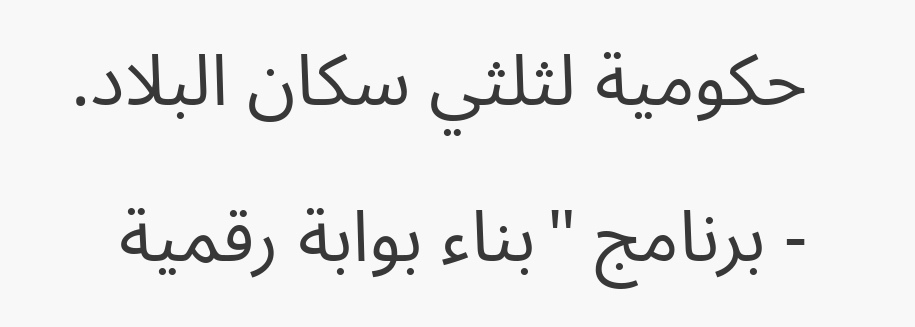حكومية لثلثي سكان البلاد.
- برنامج "بناء بوابة رقمية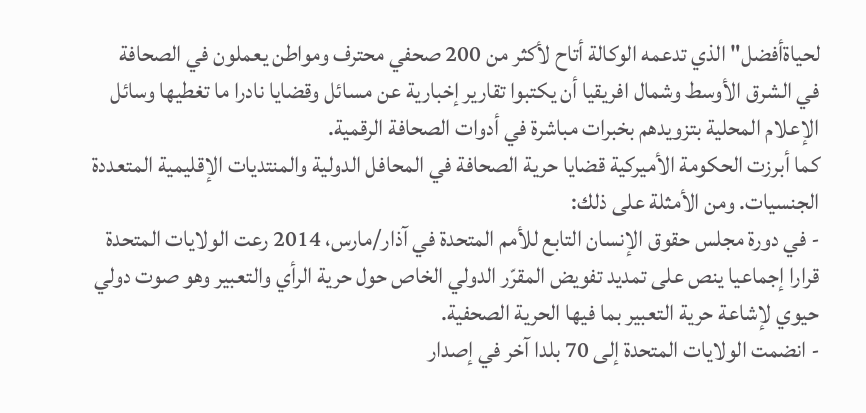لحياةأفضل" الذي تدعمه الوكالة أتاح لأكثر من 200 صحفي محترف ومواطن يعملون في الصحافة في الشرق الأوسط وشمال افريقيا أن يكتبوا تقارير إخبارية عن مسائل وقضايا نادرا ما تغطيها وسائل الإعلام المحلية بتزويدهم بخبرات مباشرة في أدوات الصحافة الرقمية.
كما أبرزت الحكومة الأميركية قضايا حرية الصحافة في المحافل الدولية والمنتديات الإقليمية المتعددة الجنسيات. ومن الأمثلة على ذلك:
- في دورة مجلس حقوق الإنسان التابع للأمم المتحدة في آذار/مارس، 2014 رعت الولايات المتحدة قرارا إجماعيا ينص على تمديد تفويض المقرّر الدولي الخاص حول حرية الرأي والتعبير وهو صوت دولي حيوي لإشاعة حرية التعبير بما فيها الحرية الصحفية.
- انضمت الولايات المتحدة إلى 70 بلدا آخر في إصدار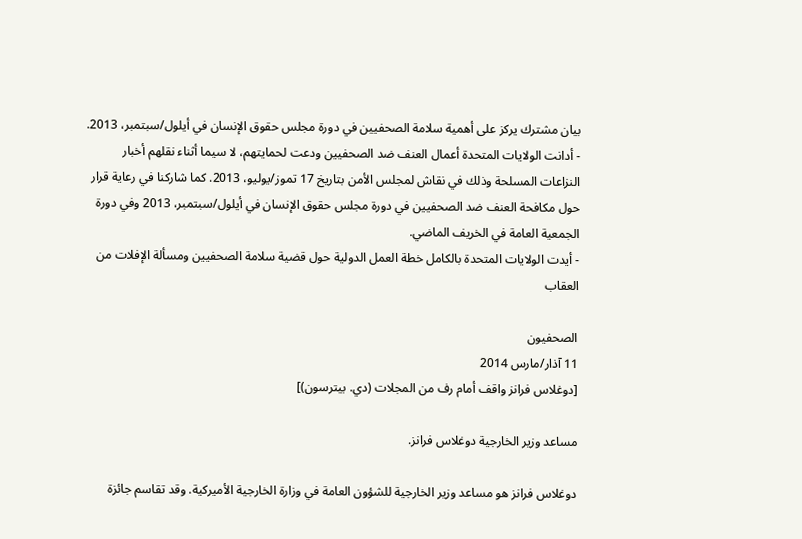بيان مشترك يركز على أهمية سلامة الصحفيين في دورة مجلس حقوق الإنسان في أيلول/سبتمبر، 2013.
- أدانت الولايات المتحدة أعمال العنف ضد الصحفيين ودعت لحمايتهم، لا سيما أثناء نقلهم أخبار النزاعات المسلحة وذلك في نقاش لمجلس الأمن بتاريخ 17 تموز/يوليو، 2013. كما شاركنا في رعاية قرار حول مكافحة العنف ضد الصحفيين في دورة مجلس حقوق الإنسان في أيلول/سبتمبر، 2013 وفي دورة الجمعية العامة في الخريف الماضي.
- أيدت الولايات المتحدة بالكامل خطة العمل الدولية حول قضية سلامة الصحفيين ومسألة الإفلات من العقاب

الصحفيون
11 آذار/مارس 2014
[دوغلاس فرانز واقف أمام رف من المجلات (دي. بيترسون)]

مساعد وزير الخارجية دوغلاس فرانز.

دوغلاس فرانز هو مساعد وزير الخارجية للشؤون العامة في وزارة الخارجية الأميركية. وقد تقاسم جائزة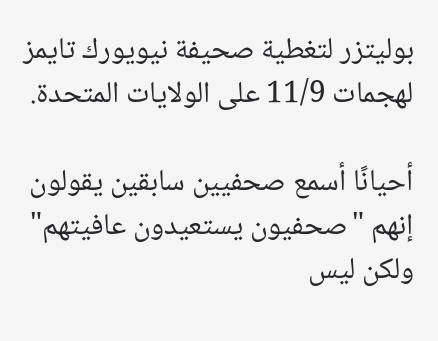بوليتزر لتغطية صحيفة نيويورك تايمز لهجمات 11/9 على الولايات المتحدة.

أحيانًا أسمع صحفيين سابقين يقولون إنهم "صحفيون يستعيدون عافيتهم" ولكن ليس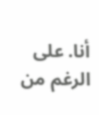أنا. على الرغم من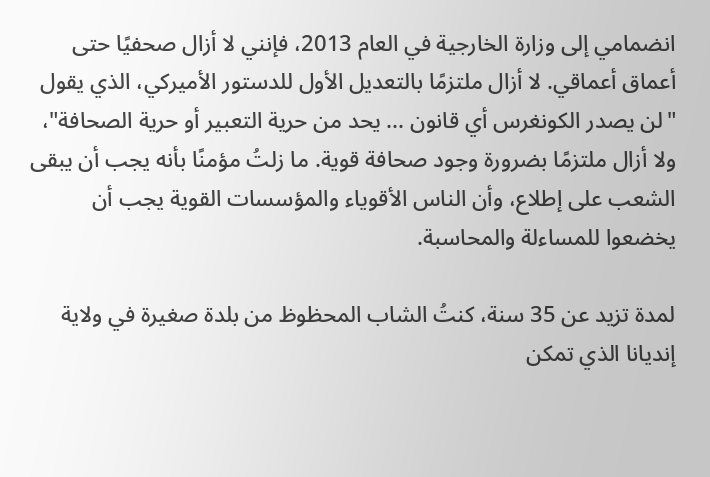انضمامي إلى وزارة الخارجية في العام 2013، فإنني لا أزال صحفيًا حتى أعماق أعماقي. لا أزال ملتزمًا بالتعديل الأول للدستور الأميركي، الذي يقول "لن يصدر الكونغرس أي قانون ... يحد من حرية التعبير أو حرية الصحافة"، ولا أزال ملتزمًا بضرورة وجود صحافة قوية. ما زلتُ مؤمنًا بأنه يجب أن يبقى الشعب على إطلاع، وأن الناس الأقوياء والمؤسسات القوية يجب أن يخضعوا للمساءلة والمحاسبة.

لمدة تزيد عن 35 سنة، كنتُ الشاب المحظوظ من بلدة صغيرة في ولاية إنديانا الذي تمكن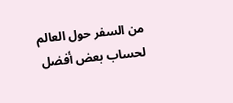من السفر حول العالم لحساب بعض أفضل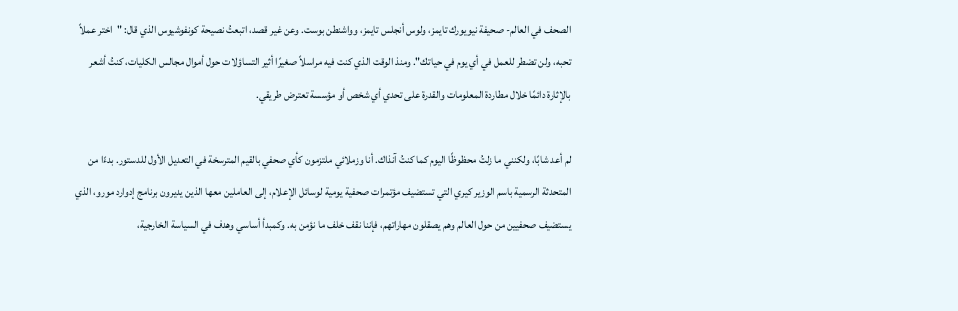الصحف في العالم- صحيفة نيويورك تايمز، ولوس أنجلس تايمز، وواشنطن بوست. وعن غير قصد، اتبعتُ نصيحة كونفوشيوس الذي قال: "اختر عملاً تحبه، ولن تضطر للعمل في أي يوم في حياتك". ومنذ الوقت الذي كنت فيه مراسلاً صغيرًا أثير التساؤلات حول أموال مجالس الكليات، كنتُ أشعر بالإثارة دائمًا خلال مطاردة المعلومات والقدرة على تحدي أي شخص أو مؤسسة تعترض طريقي.

لم أعد شابًا، ولكنني ما زلتُ محظوظًا اليوم كما كنتُ آنذاك. أنا وزملائي ملتزمون كأي صحفي بالقيم المترسخة في التعديل الأول للدستور. بدءًا من المتحدثة الرسمية باسم الوزير كيري التي تستضيف مؤتمرات صحفية يومية لوسائل الإعلام، إلى العاملين معها الذين يديرون برنامج إدوارد مورو، الذي يستضيف صحفيين من حول العالم وهم يصقلون مهاراتهم، فإننا نقف خلف ما نؤمن به. وكمبدأ أساسي وهدف في السياسة الخارجية،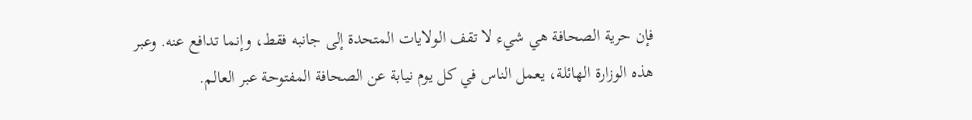فإن حرية الصحافة هي شيء لا تقف الولايات المتحدة إلى جانبه فقط، وإنما تدافع عنه. وعبر هذه الوزارة الهائلة، يعمل الناس في كل يوم نيابة عن الصحافة المفتوحة عبر العالم.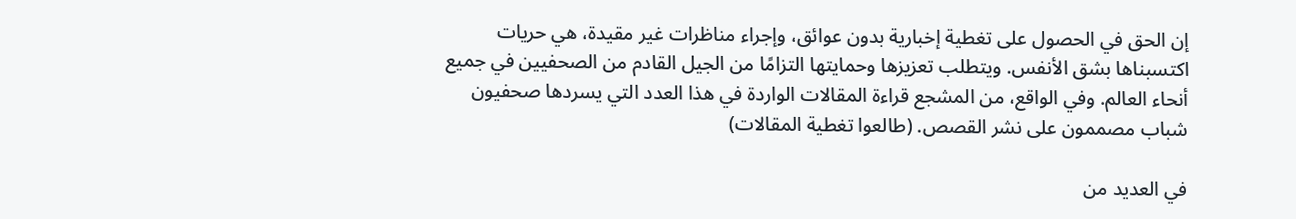إن الحق في الحصول على تغطية إخبارية بدون عوائق، وإجراء مناظرات غير مقيدة، هي حريات اكتسبناها بشق الأنفس. ويتطلب تعزيزها وحمايتها التزامًا من الجيل القادم من الصحفيين في جميع أنحاء العالم. وفي الواقع، من المشجع قراءة المقالات الواردة في هذا العدد التي يسردها صحفيون شباب مصممون على نشر القصص. (طالعوا تغطية المقالات)

في العديد من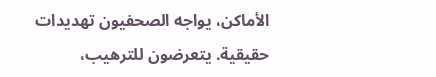الأماكن، يواجه الصحفيون تهديدات حقيقية. يتعرضون للترهيب،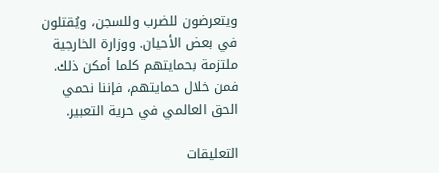ويتعرضون للضرب وللسجن، ويُقتلون في بعض الأحيان. ووزارة الخارجية ملتزمة بحمايتهم كلما أمكن ذلك. فمن خلال حمايتهم، فإننا نحمي الحق العالمي في حرية التعبير.

التعليقات